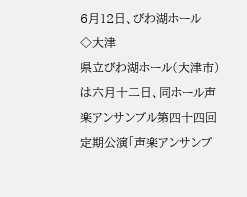6月12日、びわ湖ホール
◇大津
県立びわ湖ホール(大津市)は六月十二日、同ホール声楽アンサンブル第四十四回定期公演「声楽アンサンブ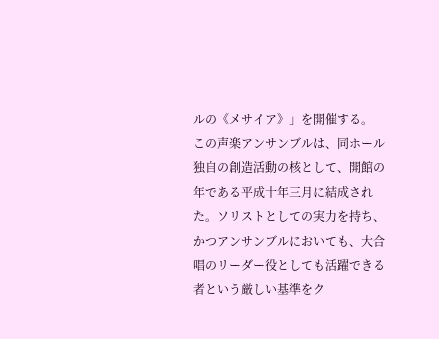ルの《メサイア》」を開催する。
この声楽アンサンブルは、同ホール独自の創造活動の核として、開館の年である平成十年三月に結成された。ソリストとしての実力を持ち、かつアンサンブルにおいても、大合唱のリーダー役としても活躍できる者という厳しい基準をク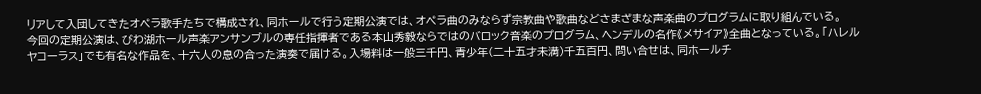リアして入団してきたオペラ歌手たちで構成され、同ホールで行う定期公演では、オペラ曲のみならず宗教曲や歌曲などさまざまな声楽曲のプログラムに取り組んでいる。
今回の定期公演は、びわ湖ホール声楽アンサンブルの専任指揮者である本山秀毅ならではのバロック音楽のプログラム、ヘンデルの名作《メサイア》全曲となっている。「ハレルヤコーラス」でも有名な作品を、十六人の息の合った演奏で届ける。入場料は一般三千円、青少年(二十五才未満)千五百円、問い合せは、同ホールチ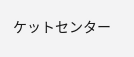ケットセンター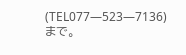(TEL077―523―7136)まで。